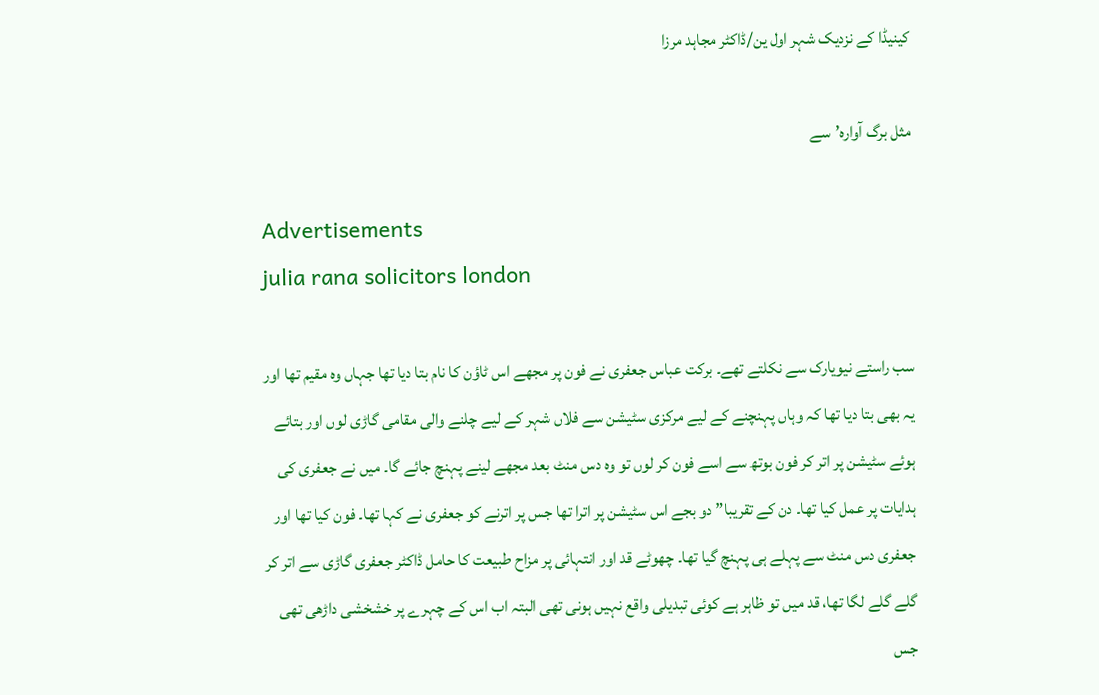کینیڈا کے نزدیک شہر اول ین/ڈاکٹر مجاہد مرزا

مثل برگ آوارہ’سے

Advertisements
julia rana solicitors london

سب راستے نیویارک سے نکلتے تھے۔ برکت عباس جعفری نے فون پر مجھے اس ٹاؤن کا نام بتا دیا تھا جہاں وہ مقیم تھا اور یہ بھی بتا دیا تھا کہ وہاں پہنچنے کے لیے مرکزی سٹیشن سے فلاں شہر کے لیے چلنے والی مقامی گاڑی لوں اور بتائے ہوئے سٹیشن پر اتر کر فون بوتھ سے اسے فون کر لوں تو وہ دس منٹ بعد مجھے لینے پہنچ جائے گا۔ میں نے جعفری کی ہدایات پر عمل کیا تھا۔ دن کے تقریبا” دو بجے اس سٹیشن پر اترا تھا جس پر اترنے کو جعفری نے کہا تھا۔ فون کیا تھا اور جعفری دس منٹ سے پہلے ہی پہنچ گیا تھا۔ چھوٹے قد اور انتہائی پر مزاح طبیعت کا حامل ڈاکٹر جعفری گاڑی سے اتر کر گلے گلے لگا تھا، قد میں تو ظاہر ہے کوئی تبدیلی واقع نہیں ہونی تھی البتہ اب اس کے چہرے پر خشخشی داڑھی تھی جس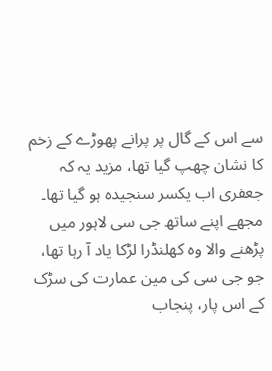سے اس کے گال پر پرانے پھوڑے کے زخم کا نشان چھپ گیا تھا، مزید یہ کہ جعفری اب یکسر سنجیدہ ہو گیا تھا۔ مجھے اپنے ساتھ جی سی لاہور میں پڑھنے والا وہ کھلنڈرا لڑکا یاد آ رہا تھا، جو جی سی کی مین عمارت کی سڑک کے اس پار، پنجاب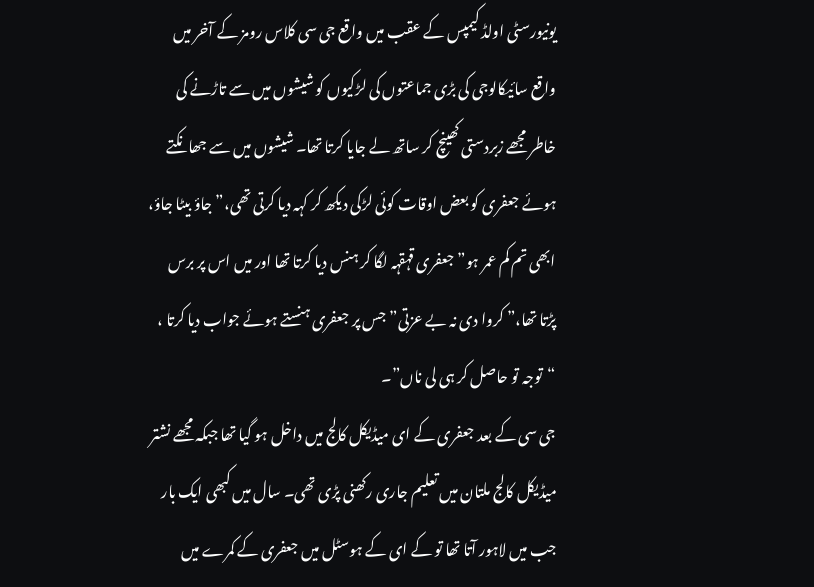یونیورسٹی اولڈ کیمپس کے عقب میں واقع جی سی کلاس رومز کے آخر میں واقع سائیکالوجی کی بڑی جماعتوں کی لڑکیوں کو شیشوں میں سے تاڑنے کی خاطر مجھے زبردستی کھینچ کر ساتھ لے جایا کرتا تھا۔ شیشوں میں سے جھانکتے ہوئے جعفری کو بعض اوقات کوئی لڑکی دیکھ کر کہہ دیا کرتی تھی،”جاؤ بیٹا جاؤ، ابھی تم کم عمر ہو” جعفری قہقہہ لگا کر ہنس دیا کرتا تھا اور میں اس پر برس پڑتا تھا،” کروا دی نہ بے عزتی” جس پر جعفری ہنستے ہوئے جواب دیا کرتا ، “توجہ تو حاصل کر ہی لی ناں”۔
جی سی کے بعد جعفری کے ای میڈیکل کالج میں داخل ہو گیا تھا جبکہ مجھے نشتر میڈیکل کالج ملتان میں تعلیم جاری رکھنی پڑی تھی۔ سال میں کبھی ایک بار جب میں لاہور آتا تھا تو کے ای کے ہوسٹل میں جعفری کے کمرے میں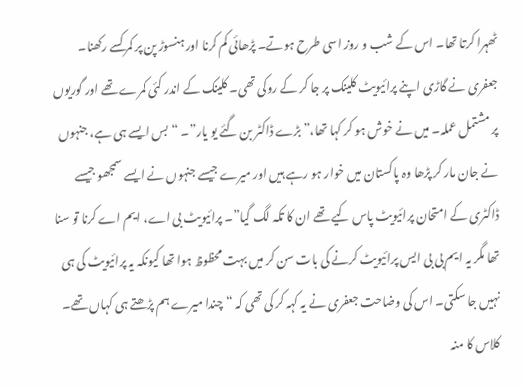ٹھہرا کرتا تھا۔ اس کے شب و روز اسی طرح ہوتے۔ پڑھائی کم کرنا اور ہنسوڑ پن پر کمر کسے رکھنا۔
جعفری نے گاڑی اپنے پرائیویٹ کلینک پر جا کر کے روکی تھی۔ کلینک کے اندر کئی کمرے تھے اور گوریوں پر مشتمل عملہ۔ میں نے خوش ہو کر کہا تھا،”بڑے ڈاکٹر بن گئے یو یار”۔ “بس ایسے ہی ہے، جنہوں نے جان مار کر پڑھا وہ پاکستان میں خوار ہو رہے ہیں اور میرے جیسے جنہوں نے ایسے سمجھو جیسے ڈاکٹری کے امتحان پرائیویٹ پاس کیے تھے ان کا تکہ لگ گیا”۔ پرائیویٹ بی اے، ایم اے کرنا تو سنا تھا مگر یہ ایم بی بی ایس پرائیویٹ کرنے کی بات سن کر میں بہت محظوظ ہوا تھا کیونکہ یہ پرائیویٹ کی ہی نہیں جا سکتی۔ اس کی وضاحت جعفری نے یہ کہہ کر کی تھی کہ “چندا میرے ہم پڑھتے ہی کہاں تھے۔ کلاس کا منہ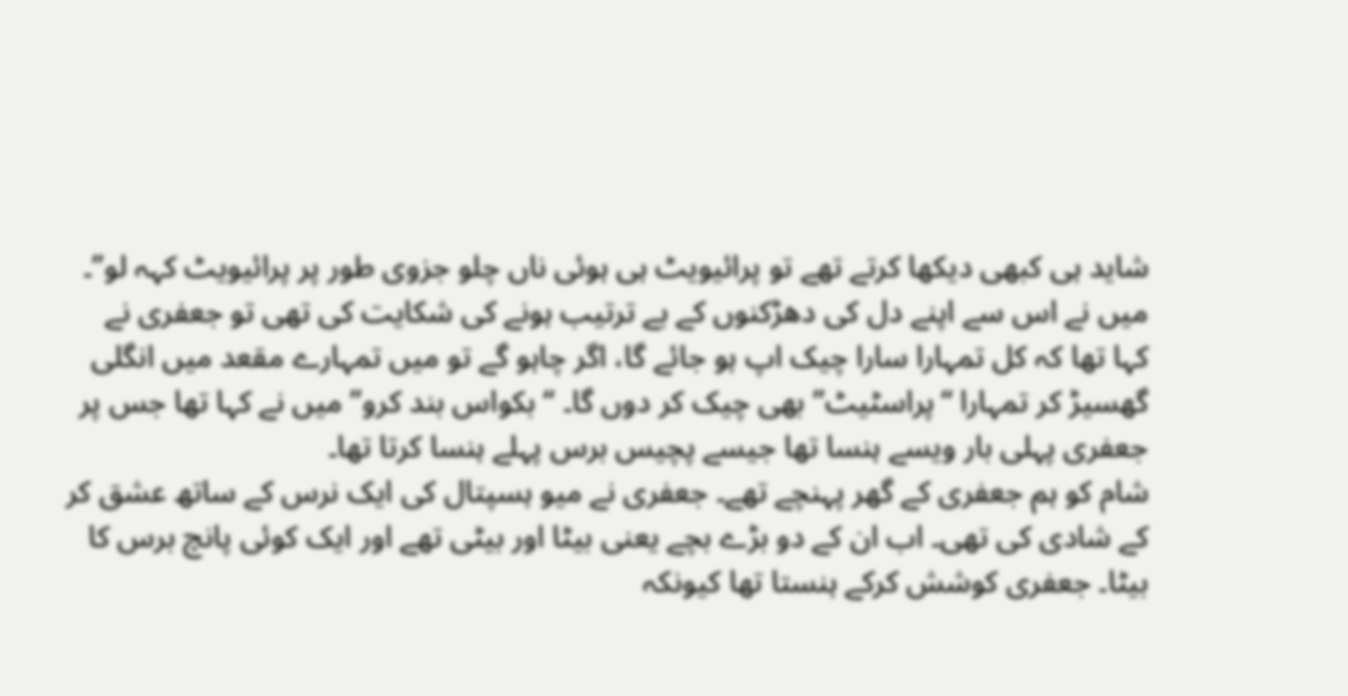شاید ہی کبھی دیکھا کرتے تھے تو پرائیویٹ ہی ہوئی ناں چلو جزوی طور پر پرائیویٹ کہہ لو”۔ میں نے اس سے اپنے دل کی دھڑکنوں کے بے ترتیب ہونے کی شکایت کی تھی تو جعفری نے کہا تھا کہ کل تمہارا سارا چیک اپ ہو جائے گا، اگر چاہو گے تو میں تمہارے مقعد میں انگلی گھسیڑ کر تمہارا “پراسٹیٹ” بھی چیک کر دوں گا۔ “بکواس بند کرو” میں نے کہا تھا جس پر جعفری پہلی بار ویسے ہنسا تھا جیسے پچیس برس پہلے ہنسا کرتا تھا۔
شام کو ہم جعفری کے گھر پہنچے تھے۔ جعفری نے میو ہسپتال کی ایک نرس کے ساتھ عشق کر کے شادی کی تھی۔ اب ان کے دو بڑے بچے یعنی بیٹا اور بیٹی تھے اور ایک کوئی پانچ برس کا بیٹا۔ جعفری کوشش کرکے ہنستا تھا کیونکہ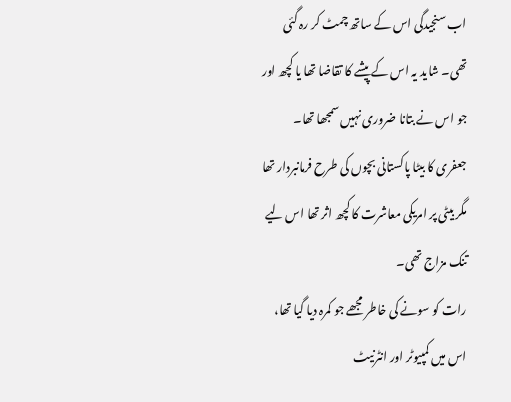اب سنجیدگی اس کے ساتھ چمٹ کر رہ گئی تھی۔ شاید یہ اس کے پیشے کا تقاضا تھا یا کچھ اور جو اس نے بتانا ضروری نہیں سمجھا تھا۔ جعفری کا بیٹا پاکستانی بچوں کی طرح فرمانبردار تھا مگر بیٹی پر امریکی معاشرت کا کچھ اثر تھا اس لیے تنک مزاج تھی۔
رات کو سونے کی خاطر مجھے جو کمرہ دیا گیا تھا، اس میں کمپیوٹر اور انٹرنیٹ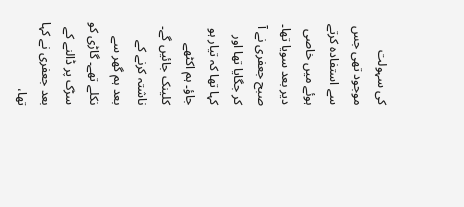کی سہولت موجود تھی جس سے استفادہ کرتے ہوئے میں خاصی دیر بعد سویا تھا۔ صبح جعفری نے آ کر جگایا تھا اور کہا تھا کہ تیار ہو جاؤ۔ ہم اکٹھے کلینک جائیں گے۔ ناشتہ کرنے کے بعد ہم گھر سے نکلے تھے۔ گاڑی کو سڑک پر ڈالنے کے بعد جعفری نے کہا تھا،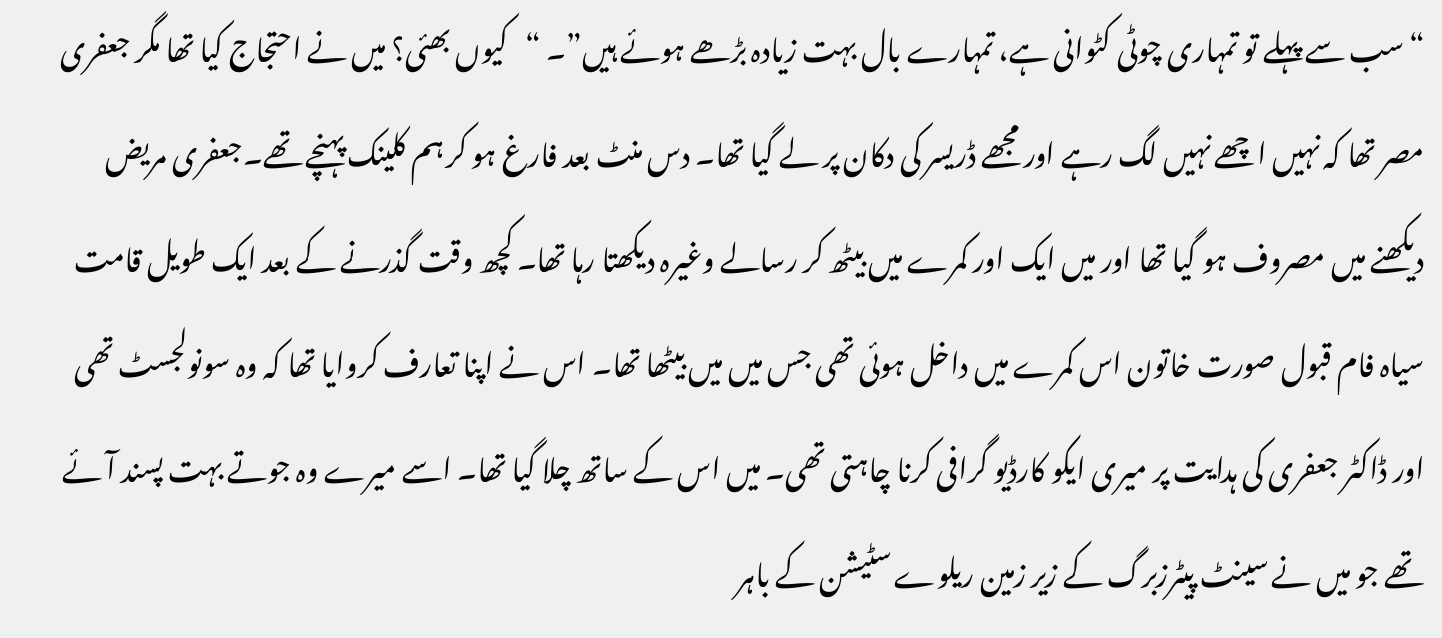“سب سے پہلے تو تمہاری چوٹی کٹوانی ہے، تمہارے بال بہت زیادہ بڑھے ہوئے ہیں”۔ “کیوں بھئی؟ میں نے احتجاج کیا تھا مگر جعفری مصر تھا کہ نہیں اچھے نہیں لگ رہے اور مجھے ڈریسر کی دکان پر لے گیا تھا۔ دس منٹ بعد فارغ ہو کر ہم کلینک پہنچے تھے۔جعفری مریض دیکھنے میں مصروف ہو گیا تھا اور میں ایک اور کمرے میں بیٹھ کر رسالے وغیرہ دیکھتا رہا تھا۔ کچھ وقت گذرنے کے بعد ایک طویل قامت سیاہ فام قبول صورت خاتون اس کمرے میں داخل ہوئی تھی جس میں میں بیٹھا تھا۔ اس نے اپنا تعارف کروایا تھا کہ وہ سونولجسٹ تھی اور ڈاکٹر جعفری کی ہدایت پر میری ایکو کارڈیو گرافی کرنا چاہتی تھی۔ میں اس کے ساتھ چلا گیا تھا۔ اسے میرے وہ جوتے بہت پسند آئے تھے جو میں نے سینٹ پیٹرزبرگ کے زیر زمین ریلوے سٹیشن کے باہر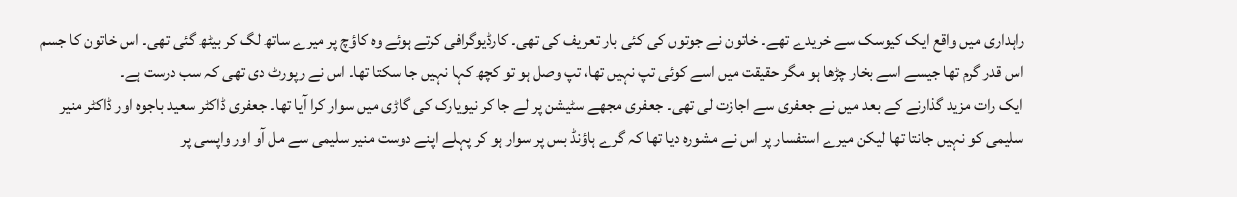راہداری میں واقع ایک کیوسک سے خریدے تھے۔ خاتون نے جوتوں کی کئی بار تعریف کی تھی۔ کارڈیوگرافی کرتے ہوئے وہ کاؤچ پر میرے ساتھ لگ کر بیٹھ گئی تھی۔ اس خاتون کا جسم اس قدر گرم تھا جیسے اسے بخار چڑھا ہو مگر حقیقت میں اسے کوئی تپ نہیں تھا، تپ وصل ہو تو کچھ کہا نہیں جا سکتا تھا۔ اس نے رپورٹ دی تھی کہ سب درست ہے۔
ایک رات مزید گذارنے کے بعد میں نے جعفری سے اجازت لی تھی۔ جعفری مجھے سٹیشن پر لے جا کر نیویارک کی گاڑی میں سوار کرا آیا تھا۔ جعفری ڈاکٹر سعید باجوہ اور ڈاکٹر منیر سلیمی کو نہیں جانتا تھا لیکن میرے استفسار پر اس نے مشورہ دیا تھا کہ گرے ہاؤنڈ بس پر سوار ہو کر پہلے اپنے دوست منیر سلیمی سے مل آو اور واپسی پر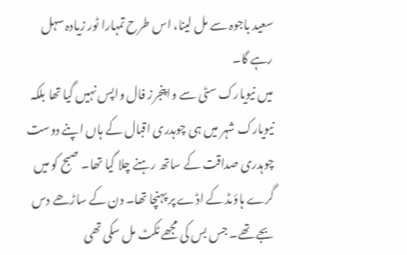سعید باجوہ سے مل لینا، اس طرح تمہارا ٹور زیادہ سہل رہے گا۔
میں نیویارک سٹی سے واپنجرز فال واپس نہیں گیا تھا بلکہ نیویارک شہر میں ہی چوہدری اقبال کے ہاں اپنے دوست چوہدری صداقت کے ساتھ رہنے چلا گیا تھا۔ صبح کو میں گرے ہاؤںڈ کے اڈے پر پہنچا تھا۔ دن کے ساڑھے دس بجے تھے۔ جس بس کی مجھے ٹکٹ مل سکی تھی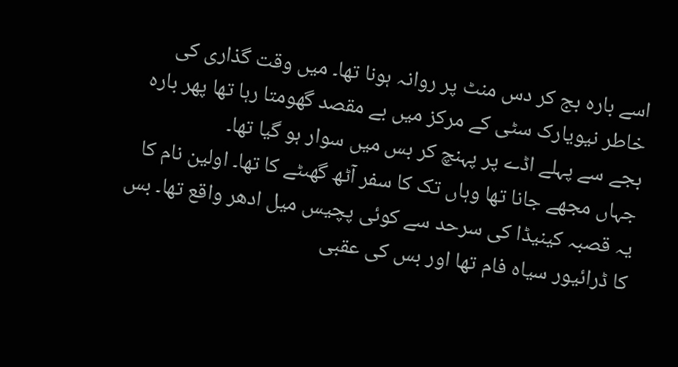اسے بارہ بج کر دس منٹ پر روانہ ہونا تھا۔ میں وقت گذاری کی خاطر نیویارک سٹی کے مرکز میں بے مقصد گھومتا رہا تھا پھر بارہ بجے سے پہلے اڈے پر پہنچ کر بس میں سوار ہو گیا تھا۔
جہاں مجھے جانا تھا وہاں تک کا سفر آٹھ گھںٹے کا تھا۔ اولین نام کا یہ قصبہ کینیڈا کی سرحد سے کوئی پچیس میل ادھر واقع تھا۔ بس کا ڈرائیور سیاہ فام تھا اور بس کی عقبی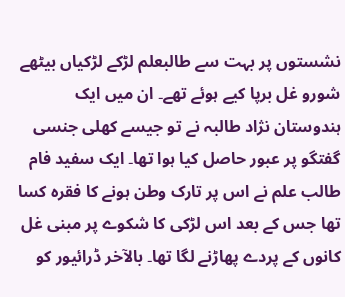نشستوں پر بہت سے طالبعلم لڑکے لڑکیاں بیٹھے شورو غل برپا کیے ہوئے تھے۔ ان میں ایک ہندوستان نژاد طالبہ نے تو جیسے کھلی جنسی گفتگو پر عبور حاصل کیا ہوا تھا۔ ایک سفید فام طالب علم نے اس پر تارک وطن ہونے کا فقرہ کسا تھا جس کے بعد اس لڑکی کا شکوے پر مبنی غل کانوں کے پردے پھاڑنے لگا تھا۔ بالآخر ڈرائیور کو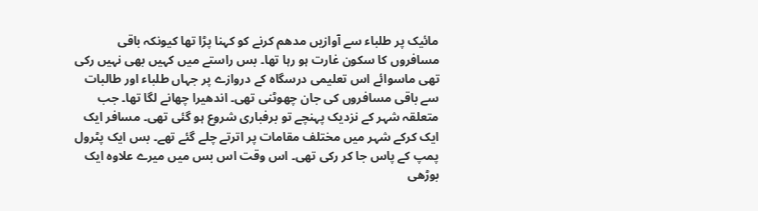مائیک پر طلباء سے آوازیں مدھم کرنے کو کہنا پڑا تھا کیونکہ باقی مسافروں کا سکون غارت ہو رہا تھا۔ بس راستے میں کہیں بھی نہیں رکی تھی ماسوائے اس تعلیمی درسگاہ کے دروازے پر جہاں طلباء اور طالبات سے باقی مسافروں کی جان چھوٹنی تھی۔ اندھیرا چھانے لگا تھا۔ جب متعلقہ شہر کے نزدیک پہنچے تو برفباری شروع ہو گئی تھی۔ مسافر ایک ایک کرکے شہر میں مختلف مقامات پر اترتے چلے گئے تھے۔ بس ایک پٹرول پمپ کے پاس جا کر رکی تھی۔ اس وقت اس بس میں میرے علاوہ ایک بوڑھی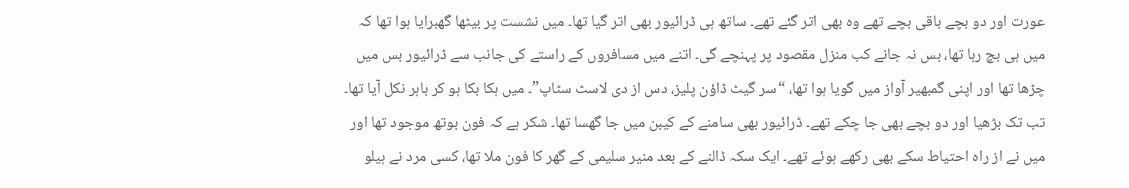عورت اور دو بچے باقی بچے تھے وہ بھی اتر گئے تھے۔ ساتھ ہی ڈرائیور بھی اتر گیا تھا۔ میں نشست پر بیٹھا گھبرایا ہوا تھا کہ میں ہی بچ رہا تھا، بس نہ جانے کب منزل مقصود پر پہنچے گی۔ اتنے میں مسافروں کے راستے کی جانب سے ڈرائیور بس میں چڑھا تھا اور اپنی گمبھیر آواز میں گویا ہوا تھا، “سر گیٹ ڈاؤن پلیز، دس از دی لاسٹ سٹاپ”۔ میں ہکا بکا ہو کر باہر نکل آیا تھا۔ تب تک بڑھیا اور دو بچے بھی جا چکے تھے۔ ڈرائیور بھی سامنے کے کیبن میں جا گھسا تھا۔ شکر ہے کہ فون بوتھ موجود تھا اور میں نے از راہ احتیاط سکے بھی رکھے ہوئے تھے۔ ایک سکہ ڈالنے کے بعد منیر سلیمی کے گھر کا فون ملا تھا، کسی مرد نے ہیلو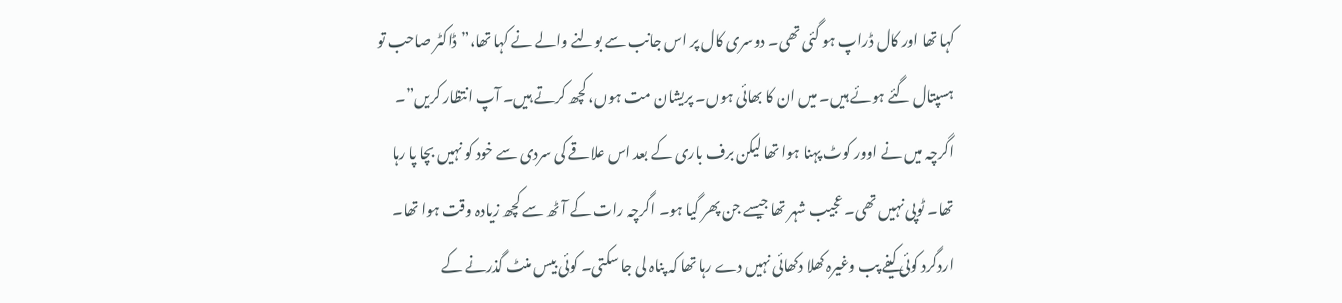کہا تھا اور کال ڈراپ ہو گئی تھی۔ دوسری کال پر اس جانب سے بولنے والے نے کہا تھا،”ڈاکٹر صاحب تو ہسپتال گئے ہوئے ہیں۔ میں ان کا بھائی ہوں۔ پریشان مت ہوں، کچھ کرتے ہیں۔ آپ انتظار کریں”۔
اگرچہ میں نے اوور کوٹ پہنا ہوا تھا لیکن برف باری کے بعد اس علاقے کی سردی سے خود کو نہیں بچا پا رہا تھا۔ ٹوپی نہیں تھی۔ عجیب شہر تھا جیسے جن پھر گیا ہو۔ اگرچہ رات کے آٹھ سے کچھ زیادہ وقت ہوا تھا۔ اردگرد کوئی کیفے پب وغیرہ کھلا دکھائی نہیں دے رہا تھا کہ پناہ لی جا سکتی۔ کوئی بیس منٹ گذرنے کے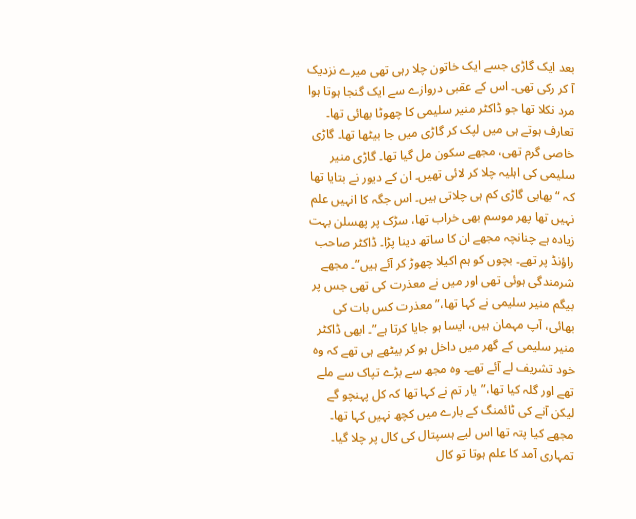بعد ایک گاڑی جسے ایک خاتون چلا رہی تھی میرے نزدیک آ کر رکی تھی۔ اس کے عقبی دروازے سے ایک گنجا ہوتا ہوا مرد نکلا تھا جو ڈاکٹر منیر سلیمی کا چھوٹا بھائی تھا۔ تعارف ہوتے ہی میں لپک کر گاڑی میں جا بیٹھا تھا۔ گاڑی خاصی گرم تھی، مجھے سکون مل گیا تھا۔ گاڑی منیر سلیمی کی اہلیہ چلا کر لائی تھیں۔ ان کے دیور نے بتایا تھا کہ “بھابی گاڑی کم ہی چلاتی ہیں۔ اس جگہ کا انہیں علم نہیں تھا پھر موسم بھی خراب تھا، سڑک پر پھسلن بہت زیادہ ہے چنانچہ مجھے ان کا ساتھ دینا پڑا۔ ڈاکٹر صاحب راؤنڈ پر تھے۔ بچوں کو ہم اکیلا چھوڑ کر آئے ہیں”۔ مجھے شرمندگی ہوئی تھی اور میں نے معذرت کی تھی جس پر بیگم منیر سلیمی نے کہا تھا،”معذرت کس بات کی بھائی، آپ مہمان ہیں، ایسا ہو جایا کرتا ہے”۔ ابھی ڈاکٹر منیر سلیمی کے گھر میں داخل ہو کر بیٹھے ہی تھے کہ وہ خود تشریف لے آئے تھے۔ وہ مجھ سے بڑے تپاک سے ملے تھے اور گلہ کیا تھا،”یار تم نے کہا تھا کہ کل پہنچو گے لیکن آنے کی ٹائمنگ کے بارے میں کچھ نہیں کہا تھا۔ مجھے کیا پتہ تھا اس لیے ہسپتال کی کال پر چلا گیا۔ تمہاری آمد کا علم ہوتا تو کال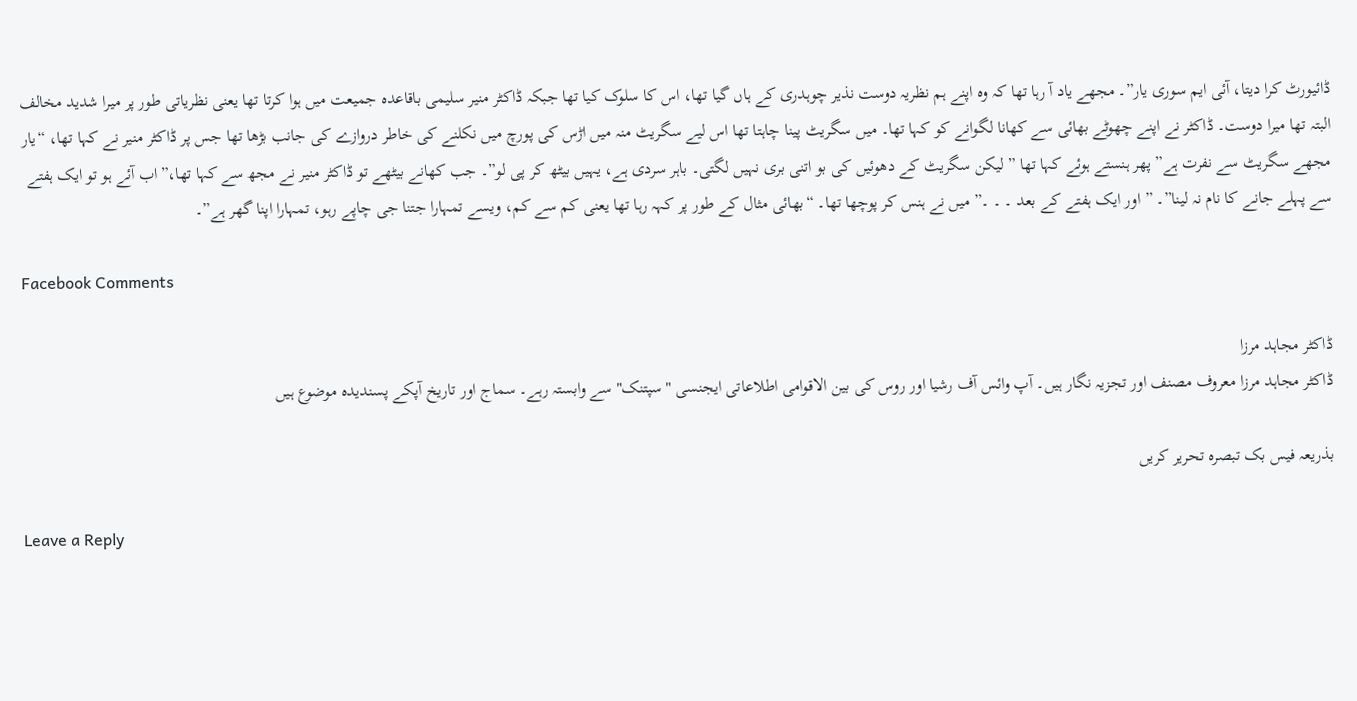ڈائیورٹ کرا دیتا، آئی ایم سوری یار”۔ مجھے یاد آ رہا تھا کہ وہ اپنے ہم نظریہ دوست نذیر چوہدری کے ہاں گیا تھا، اس کا سلوک کیا تھا جبکہ ڈاکٹر منیر سلیمی باقاعدہ جمیعت میں ہوا کرتا تھا یعنی نظریاتی طور پر میرا شدید مخالف البتہ تھا میرا دوست۔ ڈاکٹر نے اپنے چھوٹے بھائی سے کھانا لگوانے کو کہا تھا۔ میں سگریٹ پینا چاہتا تھا اس لیے سگریٹ منہ میں اڑس کی پورچ میں نکلنے کی خاطر دروازے کی جانب بڑھا تھا جس پر ڈاکٹر منیر نے کہا تھا، “یار مجھے سگریٹ سے نفرت ہے” پھر ہنستے ہوئے کہا تھا ” لیکن سگریٹ کے دھوئیں کی بو اتنی بری نہیں لگتی۔ باہر سردی ہے، یہیں بیٹھ کر پی لو”۔ جب کھانے بیٹھے تو ڈاکٹر منیر نے مجھ سے کہا تھا،”اب آئے ہو تو ایک ہفتے سے پہلے جانے کا نام نہ لینا”۔ ” اور ایک ہفتے کے بعد ۔ ۔ ۔” میں نے ہنس کر پوچھا تھا۔ “بھائی مثال کے طور پر کہہ رہا تھا یعنی کم سے کم، ویسے تمہارا جتنا جی چاپے رہو، تمہارا اپنا گھر ہے”۔

Facebook Comments

ڈاکٹر مجاہد مرزا
ڈاکٹر مجاہد مرزا معروف مصنف اور تجزیہ نگار ہیں۔ آپ وائس آف رشیا اور روس کی بین الاقوامی اطلاعاتی ایجنسی "سپتنک" سے وابستہ رہے۔ سماج اور تاریخ آپکے پسندیدہ موضوع ہیں

بذریعہ فیس بک تبصرہ تحریر کریں

Leave a Reply